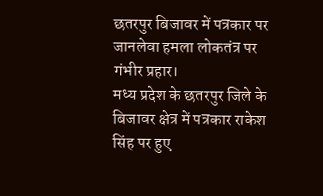छतरपुर बिजावर में पत्रकार पर जानलेवा हमला लोकतंत्र पर गंभीर प्रहार।
मध्य प्रदेश के छतरपुर जिले के बिजावर क्षेत्र में पत्रकार राकेश सिंह पर हुए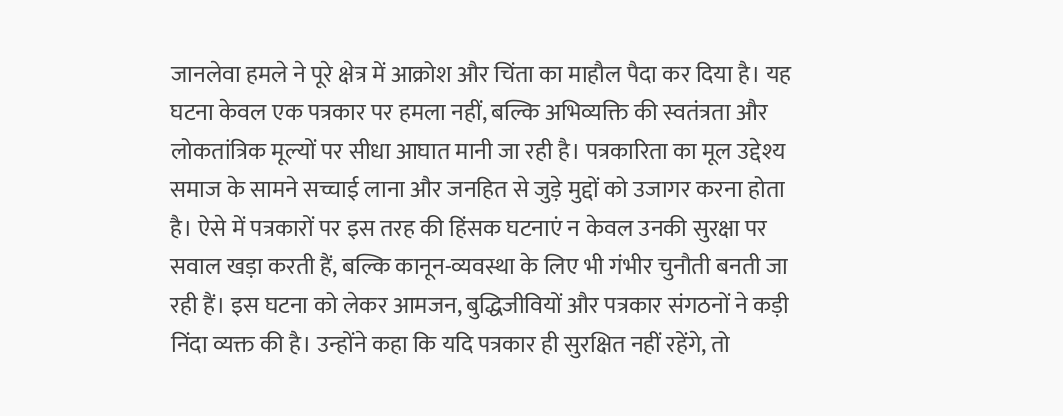जानलेवा हमले ने पूरे क्षेत्र में आक्रोश और चिंता का माहौल पैदा कर दिया है। यह घटना केवल एक पत्रकार पर हमला नहीं, बल्कि अभिव्यक्ति की स्वतंत्रता और लोकतांत्रिक मूल्यों पर सीधा आघात मानी जा रही है। पत्रकारिता का मूल उद्देश्य समाज के सामने सच्चाई लाना और जनहित से जुड़े मुद्दों को उजागर करना होता है। ऐसे में पत्रकारों पर इस तरह की हिंसक घटनाएं न केवल उनकी सुरक्षा पर सवाल खड़ा करती हैं, बल्कि कानून-व्यवस्था के लिए भी गंभीर चुनौती बनती जा रही हैं। इस घटना को लेकर आमजन, बुद्धिजीवियों और पत्रकार संगठनों ने कड़ी निंदा व्यक्त की है। उन्होंने कहा कि यदि पत्रकार ही सुरक्षित नहीं रहेंगे, तो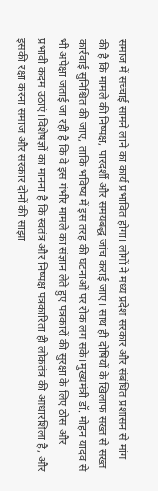समाज में सच्चाई सामने लाने का कार्य प्रभावित होगा। लोगों ने मध्य प्रदेश सरकार और संबंधित प्रशासन से मांग की है कि मामले की निष्पक्ष, पारदर्शी और समयबद्ध जांच कराई जाए। साथ ही दोषियों के खिलाफ सख्त से सख्त कार्रवाई सुनिश्चित की जाए, ताकि भविष्य में इस तरह की घटनाओं पर रोक लग सके।मुख्यमंत्री डॉ. मोहन यादव से भी अपेक्षा जताई जा रही है कि वे इस गंभीर मामले का संज्ञान लेते हुए पत्रकारों की सुरक्षा के लिए ठोस और प्रभावी कदम उठाएं।विशेषज्ञों का मानना है कि स्वतंत्र और निष्पक्ष पत्रकारिता ही लोकतंत्र की आधारशिला है, और इसकी रक्षा करना समाज और सरकार दोनों की साझा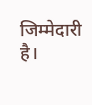जिम्मेदारी है।